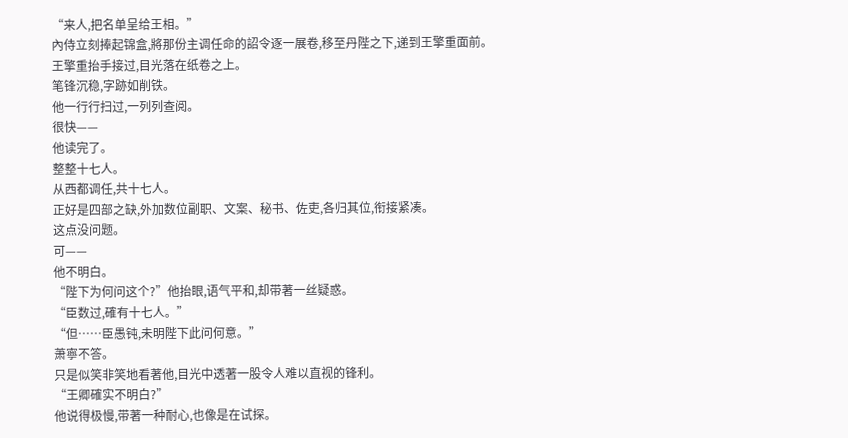“来人,把名单呈给王相。”
內侍立刻捧起锦盒,將那份主调任命的詔令逐一展卷,移至丹陛之下,递到王擎重面前。
王擎重抬手接过,目光落在纸卷之上。
笔锋沉稳,字跡如削铁。
他一行行扫过,一列列查阅。
很快——
他读完了。
整整十七人。
从西都调任,共十七人。
正好是四部之缺,外加数位副职、文案、秘书、佐吏,各归其位,衔接紧凑。
这点没问题。
可——
他不明白。
“陛下为何问这个?”他抬眼,语气平和,却带著一丝疑惑。
“臣数过,確有十七人。”
“但……臣愚钝,未明陛下此问何意。”
萧寧不答。
只是似笑非笑地看著他,目光中透著一股令人难以直视的锋利。
“王卿確实不明白?”
他说得极慢,带著一种耐心,也像是在试探。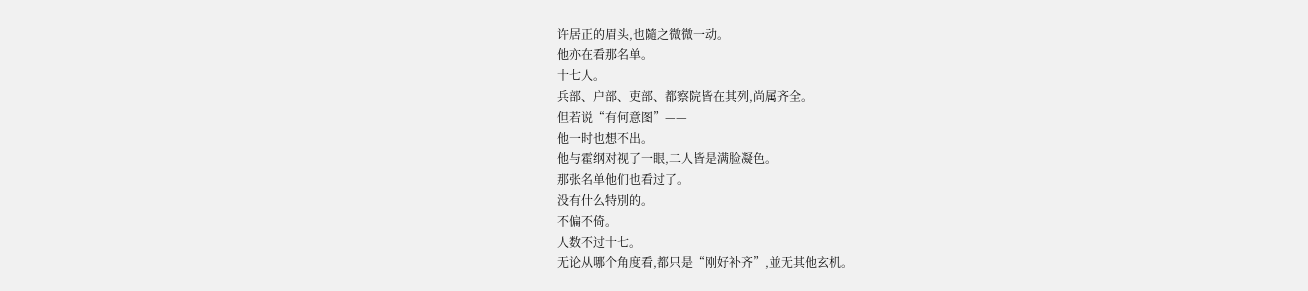许居正的眉头,也隨之微微一动。
他亦在看那名单。
十七人。
兵部、户部、吏部、都察院皆在其列,尚属齐全。
但若说“有何意图”——
他一时也想不出。
他与霍纲对视了一眼,二人皆是满脸凝色。
那张名单他们也看过了。
没有什么特別的。
不偏不倚。
人数不过十七。
无论从哪个角度看,都只是“刚好补齐”,並无其他玄机。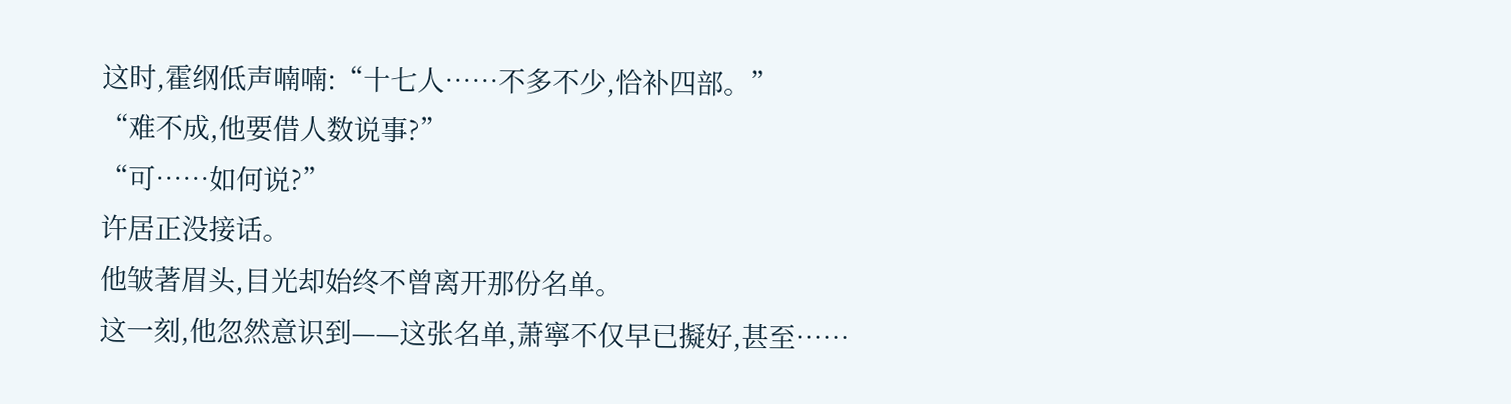这时,霍纲低声喃喃:“十七人……不多不少,恰补四部。”
“难不成,他要借人数说事?”
“可……如何说?”
许居正没接话。
他皱著眉头,目光却始终不曾离开那份名单。
这一刻,他忽然意识到——这张名单,萧寧不仅早已擬好,甚至……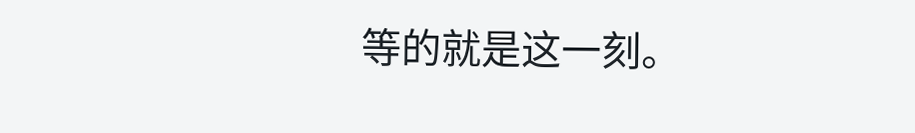等的就是这一刻。